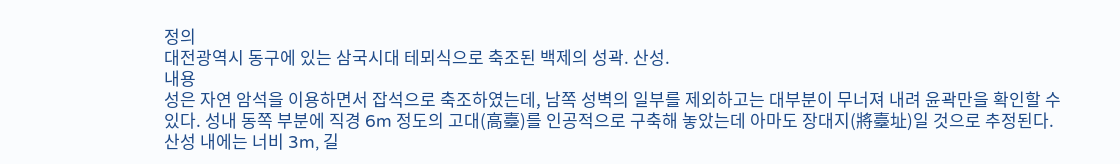정의
대전광역시 동구에 있는 삼국시대 테뫼식으로 축조된 백제의 성곽. 산성.
내용
성은 자연 암석을 이용하면서 잡석으로 축조하였는데, 남쪽 성벽의 일부를 제외하고는 대부분이 무너져 내려 윤곽만을 확인할 수 있다. 성내 동쪽 부분에 직경 6m 정도의 고대(高臺)를 인공적으로 구축해 놓았는데 아마도 장대지(將臺址)일 것으로 추정된다.
산성 내에는 너비 3m, 길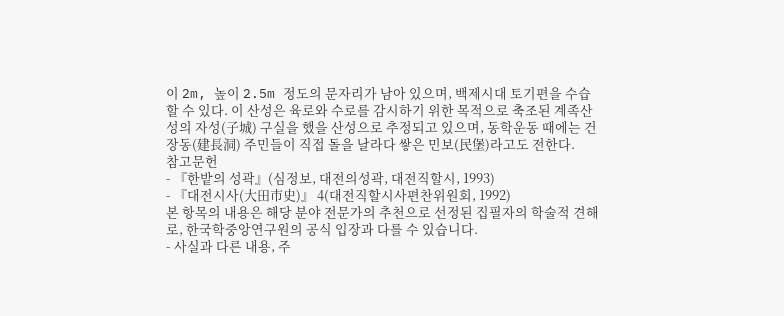이 2m, 높이 2.5m 정도의 문자리가 남아 있으며, 백제시대 토기편을 수습할 수 있다. 이 산성은 육로와 수로를 감시하기 위한 목적으로 축조된 계족산성의 자성(子城) 구실을 했을 산성으로 추정되고 있으며, 동학운동 때에는 건장동(建長洞) 주민들이 직접 돌을 날라다 쌓은 민보(民堡)라고도 전한다.
참고문헌
- 『한밭의 성곽』(심정보, 대전의성곽, 대전직할시, 1993)
- 『대전시사(大田市史)』 4(대전직할시사편찬위원회, 1992)
본 항목의 내용은 해당 분야 전문가의 추천으로 선정된 집필자의 학술적 견해로, 한국학중앙연구원의 공식 입장과 다를 수 있습니다.
- 사실과 다른 내용, 주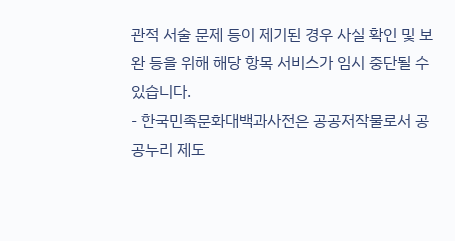관적 서술 문제 등이 제기된 경우 사실 확인 및 보완 등을 위해 해당 항목 서비스가 임시 중단될 수 있습니다.
- 한국민족문화대백과사전은 공공저작물로서 공공누리 제도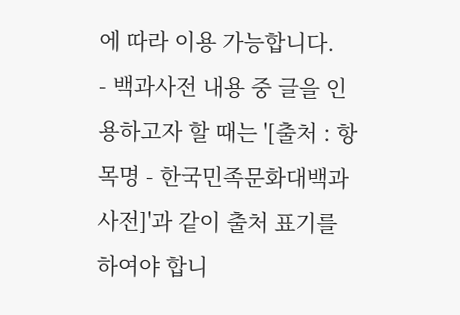에 따라 이용 가능합니다.
- 백과사전 내용 중 글을 인용하고자 할 때는 '[출처 : 항목명 - 한국민족문화대백과사전]'과 같이 출처 표기를 하여야 합니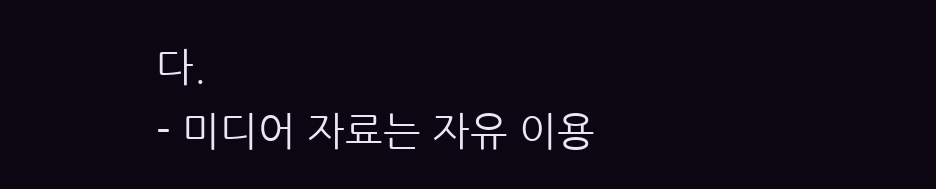다.
- 미디어 자료는 자유 이용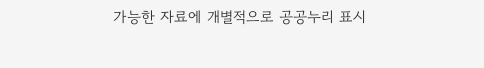가능한 자료에 개별적으로 공공누리 표시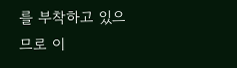를 부착하고 있으므로 이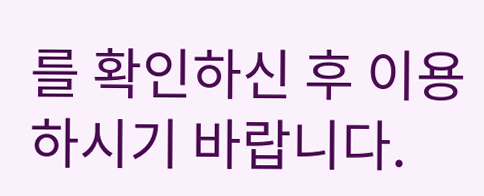를 확인하신 후 이용하시기 바랍니다.